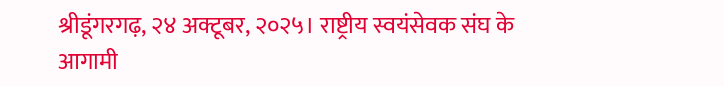श्रीडूंगरगढ़, २४ अक्टूबर, २०२५। राष्ट्रीय स्वयंसेवक संघ के आगामी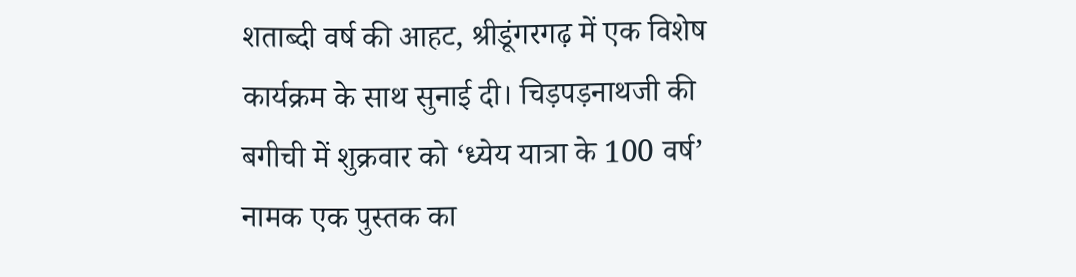शताब्दी वर्ष की आहट, श्रीडूंगरगढ़ में एक विशेष कार्यक्रम के साथ सुनाई दी। चिड़पड़नाथजी की बगीची में शुक्रवार को ‘ध्येय यात्रा के 100 वर्ष’ नामक एक पुस्तक का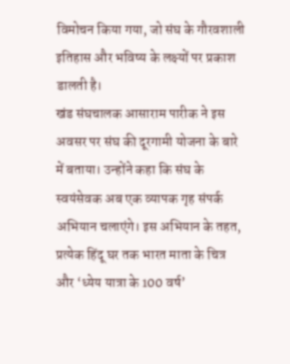विमोचन किया गया, जो संघ के गौरवशाली इतिहास और भविष्य के लक्ष्यों पर प्रकाश डालती है।
खंड संघचालक आसाराम पारीक ने इस अवसर पर संघ की दूरगामी योजना के बारे में बताया। उन्होंने कहा कि संघ के स्वयंसेवक अब एक व्यापक गृह संपर्क अभियान चलाएंगे। इस अभियान के तहत, प्रत्येक हिंदू घर तक भारत माता के चित्र और ‘ध्येय यात्रा के 100 वर्ष’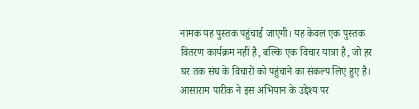नामक यह पुस्तक पहुंचाई जाएगी। यह केवल एक पुस्तक वितरण कार्यक्रम नहीं है, बल्कि एक विचार यात्रा है, जो हर घर तक संघ के विचारों को पहुंचाने का संकल्प लिए हुए है।
आसाराम पारीक ने इस अभियान के उद्देश्य पर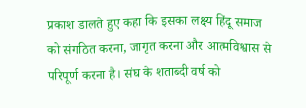प्रकाश डालते हुए कहा कि इसका लक्ष्य हिंदू समाज को संगठित करना, जागृत करना और आत्मविश्वास से परिपूर्ण करना है। संघ के शताब्दी वर्ष को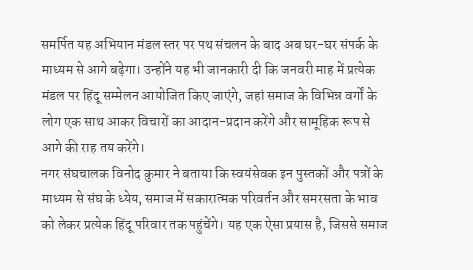समर्पित यह अभियान मंडल स्तर पर पथ संचलन के बाद अब घर-घर संपर्क के माध्यम से आगे बढ़ेगा। उन्होंने यह भी जानकारी दी कि जनवरी माह में प्रत्येक मंडल पर हिंदू सम्मेलन आयोजित किए जाएंगे, जहां समाज के विभिन्न वर्गों के लोग एक साथ आकर विचारों का आदान-प्रदान करेंगे और सामूहिक रूप से आगे की राह तय करेंगे।
नगर संघचालक विनोद कुमार ने बताया कि स्वयंसेवक इन पुस्तकों और पत्रों के माध्यम से संघ के ध्येय, समाज में सकारात्मक परिवर्तन और समरसता के भाव को लेकर प्रत्येक हिंदू परिवार तक पहुंचेंगे। यह एक ऐसा प्रयास है, जिससे समाज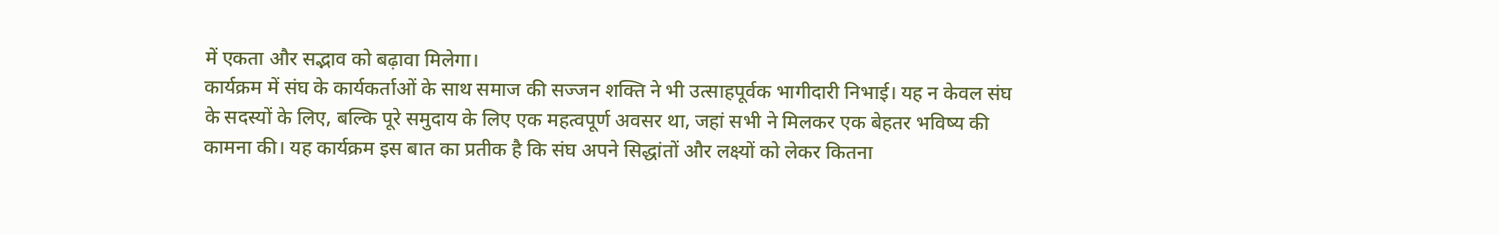में एकता और सद्भाव को बढ़ावा मिलेगा।
कार्यक्रम में संघ के कार्यकर्ताओं के साथ समाज की सज्जन शक्ति ने भी उत्साहपूर्वक भागीदारी निभाई। यह न केवल संघ के सदस्यों के लिए, बल्कि पूरे समुदाय के लिए एक महत्वपूर्ण अवसर था, जहां सभी ने मिलकर एक बेहतर भविष्य की कामना की। यह कार्यक्रम इस बात का प्रतीक है कि संघ अपने सिद्धांतों और लक्ष्यों को लेकर कितना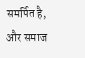समर्पित है, और समाज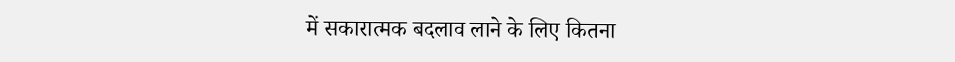में सकारात्मक बदलाव लाने के लिए कितना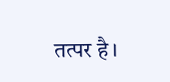तत्पर है।